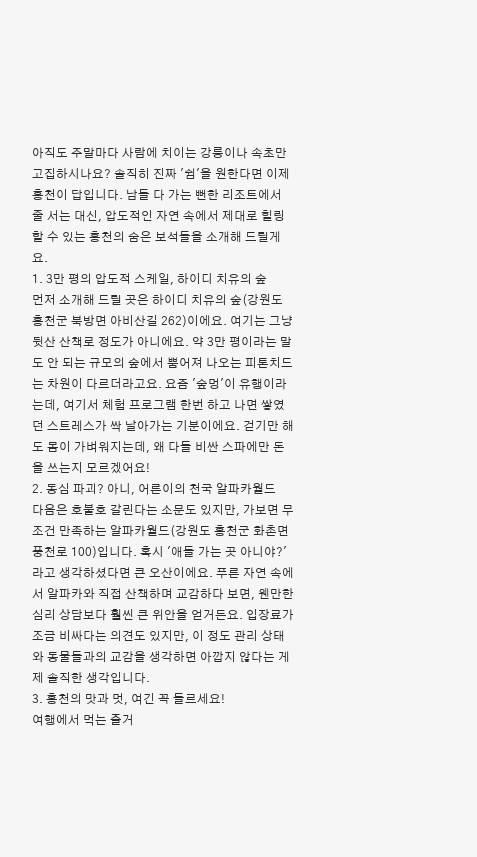아직도 주말마다 사람에 치이는 강릉이나 속초만 고집하시나요? 솔직히 진짜 '쉼'을 원한다면 이제 홍천이 답입니다. 남들 다 가는 뻔한 리조트에서 줄 서는 대신, 압도적인 자연 속에서 제대로 힐링할 수 있는 홍천의 숨은 보석들을 소개해 드릴게요.
1. 3만 평의 압도적 스케일, 하이디 치유의 숲
먼저 소개해 드릴 곳은 하이디 치유의 숲(강원도 홍천군 북방면 아비산길 262)이에요. 여기는 그냥 뒷산 산책로 정도가 아니에요. 약 3만 평이라는 말도 안 되는 규모의 숲에서 뿜어져 나오는 피톤치드는 차원이 다르더라고요. 요즘 '숲멍'이 유행이라는데, 여기서 체험 프로그램 한번 하고 나면 쌓였던 스트레스가 싹 날아가는 기분이에요. 걷기만 해도 몸이 가벼워지는데, 왜 다들 비싼 스파에만 돈을 쓰는지 모르겠어요!
2. 동심 파괴? 아니, 어른이의 천국 알파카월드
다음은 호불호 갈린다는 소문도 있지만, 가보면 무조건 만족하는 알파카월드(강원도 홍천군 화촌면 풍천로 100)입니다. 혹시 '애들 가는 곳 아니야?'라고 생각하셨다면 큰 오산이에요. 푸른 자연 속에서 알파카와 직접 산책하며 교감하다 보면, 웬만한 심리 상담보다 훨씬 큰 위안을 얻거든요. 입장료가 조금 비싸다는 의견도 있지만, 이 정도 관리 상태와 동물들과의 교감을 생각하면 아깝지 않다는 게 제 솔직한 생각입니다.
3. 홍천의 맛과 멋, 여긴 꼭 들르세요!
여행에서 먹는 즐거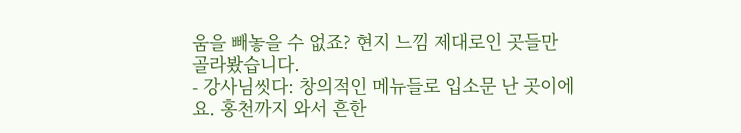움을 빼놓을 수 없죠? 현지 느낌 제대로인 곳들만 골라봤습니다.
- 강사님씻다: 창의적인 메뉴들로 입소문 난 곳이에요. 홍천까지 와서 흔한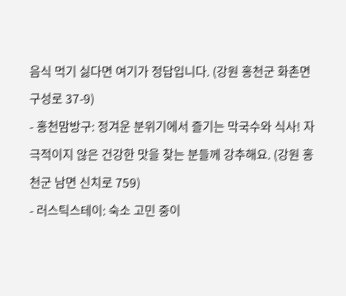음식 먹기 싫다면 여기가 정답입니다. (강원 홍천군 화촌면 구성로 37-9)
- 홍천맘방구: 정겨운 분위기에서 즐기는 막국수와 식사! 자극적이지 않은 건강한 맛을 찾는 분들께 강추해요. (강원 홍천군 남면 신치로 759)
- 러스틱스테이: 숙소 고민 중이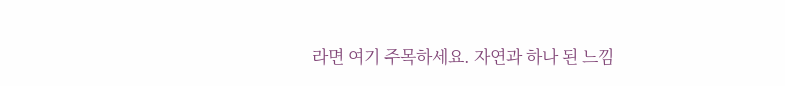라면 여기 주목하세요. 자연과 하나 된 느낌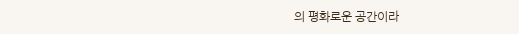의 평화로운 공간이라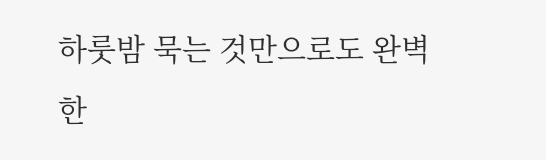하룻밤 묵는 것만으로도 완벽한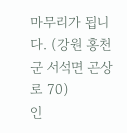마무리가 됩니다. (강원 홍천군 서석면 곤상로 70)
인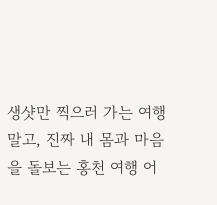생샷만 찍으러 가는 여행 말고, 진짜 내 몸과 마음을 돌보는 홍천 여행 어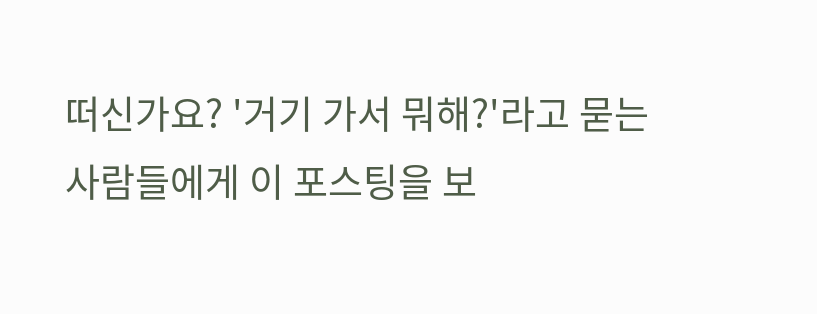떠신가요? '거기 가서 뭐해?'라고 묻는 사람들에게 이 포스팅을 보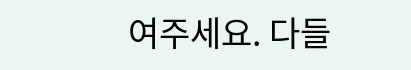여주세요. 다들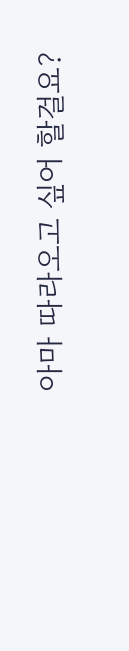아마 따라오고 싶어 할걸요?